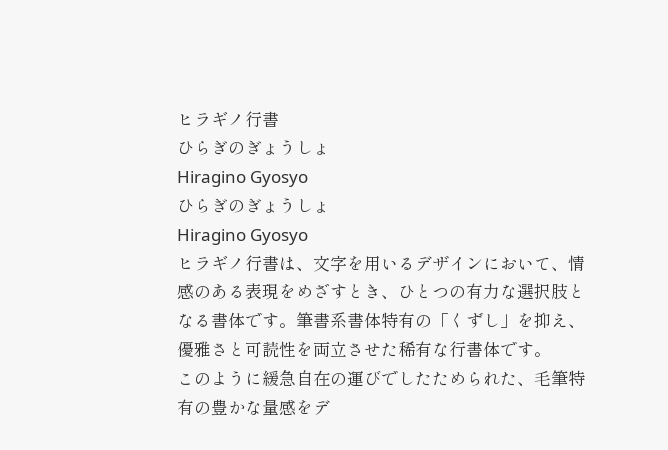ヒラギノ行書
ひらぎのぎょうしょ
Hiragino Gyosyo
ひらぎのぎょうしょ
Hiragino Gyosyo
ヒラギノ行書は、文字を用いるデザインにおいて、情感のある表現をめざすとき、ひとつの有力な選択肢となる書体です。筆書系書体特有の「くずし」を抑え、優雅さと可読性を両立させた稀有な行書体です。
このように緩急自在の運びでしたためられた、毛筆特有の豊かな量感をデ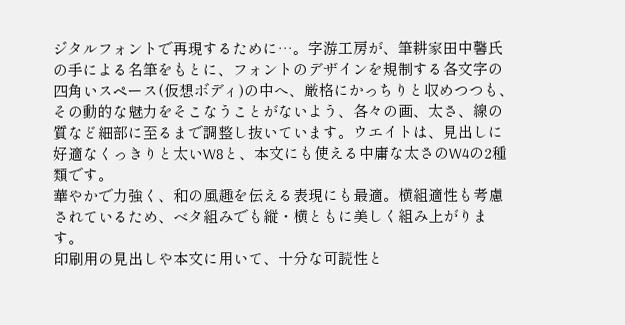ジタルフォントで再現するために…。字游工房が、筆耕家田中馨氏の手による名筆をもとに、フォントのデザインを規制する各文字の四角いスペース(仮想ボディ)の中へ、厳格にかっちりと収めつつも、その動的な魅力をそこなうことがないよう、各々の画、太さ、線の質など細部に至るまで調整し抜いています。ウエイトは、見出しに好適なくっきりと太いW8と、本文にも使える中庸な太さのW4の2種類です。
華やかで力強く、和の風趣を伝える表現にも最適。横組適性も考慮されているため、ベタ組みでも縦・横ともに美しく組み上がります。
印刷用の見出しや本文に用いて、十分な可読性と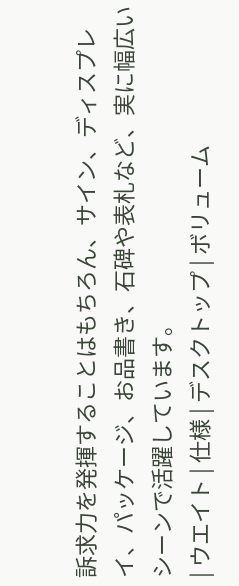訴求力を発揮することはもちろん、サイン、ディスプレイ、パッケージ、お品書き、石碑や表札など、実に幅広いシーンで活躍しています。
| ウエイト | 仕様 | デスクトップ | ボリューム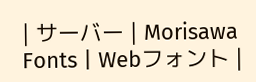| サーバー | Morisawa Fonts | Webフォント |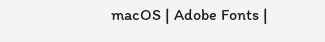macOS | Adobe Fonts |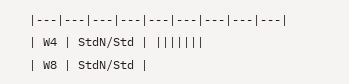|---|---|---|---|---|---|---|---|---|
| W4 | StdN/Std | |||||||
| W8 | StdN/Std |